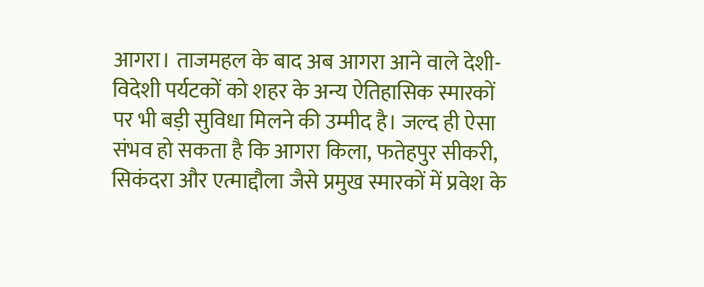आगरा। ताजमहल के बाद अब आगरा आने वाले देशी-विदेशी पर्यटकों को शहर के अन्य ऐतिहासिक स्मारकों पर भी बड़ी सुविधा मिलने की उम्मीद है। जल्द ही ऐसा संभव हो सकता है कि आगरा किला, फतेहपुर सीकरी, सिकंदरा और एत्माद्दौला जैसे प्रमुख स्मारकों में प्रवेश के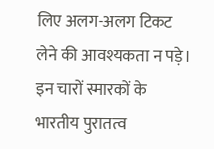लिए अलग-अलग टिकट लेने की आवश्यकता न पड़े। इन चारों स्मारकों के भारतीय पुरातत्व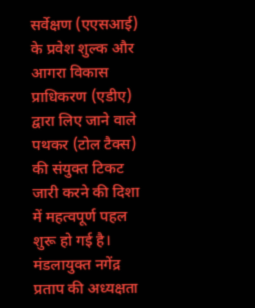सर्वेक्षण (एएसआई) के प्रवेश शुल्क और आगरा विकास प्राधिकरण (एडीए) द्वारा लिए जाने वाले पथकर (टोल टैक्स) की संयुक्त टिकट जारी करने की दिशा में महत्वपूर्ण पहल शुरू हो गई है। मंडलायुक्त नगेंद्र प्रताप की अध्यक्षता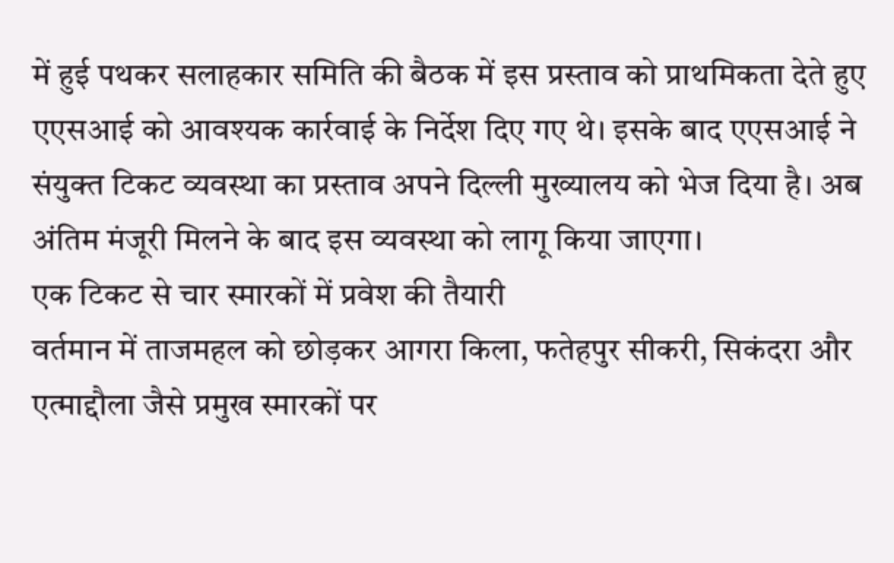में हुई पथकर सलाहकार समिति की बैठक में इस प्रस्ताव को प्राथमिकता देते हुए एएसआई को आवश्यक कार्रवाई के निर्देश दिए गए थे। इसके बाद एएसआई ने संयुक्त टिकट व्यवस्था का प्रस्ताव अपने दिल्ली मुख्यालय को भेज दिया है। अब अंतिम मंजूरी मिलने के बाद इस व्यवस्था को लागू किया जाएगा।
एक टिकट से चार स्मारकों में प्रवेश की तैयारी
वर्तमान में ताजमहल को छोड़कर आगरा किला, फतेहपुर सीकरी, सिकंदरा और एत्माद्दौला जैसे प्रमुख स्मारकों पर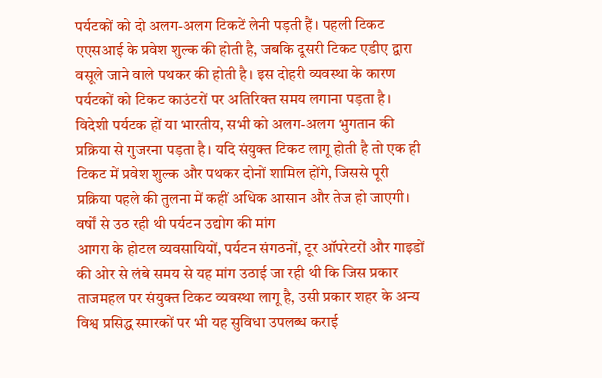पर्यटकों को दो अलग-अलग टिकटें लेनी पड़ती हैं। पहली टिकट एएसआई के प्रवेश शुल्क की होती है, जबकि दूसरी टिकट एडीए द्वारा वसूले जाने वाले पथकर की होती है। इस दोहरी व्यवस्था के कारण पर्यटकों को टिकट काउंटरों पर अतिरिक्त समय लगाना पड़ता है। विदेशी पर्यटक हों या भारतीय, सभी को अलग-अलग भुगतान की प्रक्रिया से गुजरना पड़ता है। यदि संयुक्त टिकट लागू होती है तो एक ही टिकट में प्रवेश शुल्क और पथकर दोनों शामिल होंगे, जिससे पूरी प्रक्रिया पहले की तुलना में कहीं अधिक आसान और तेज हो जाएगी।
वर्षों से उठ रही थी पर्यटन उद्योग की मांग
आगरा के होटल व्यवसायियों, पर्यटन संगठनों, टूर ऑपरेटरों और गाइडों की ओर से लंबे समय से यह मांग उठाई जा रही थी कि जिस प्रकार ताजमहल पर संयुक्त टिकट व्यवस्था लागू है, उसी प्रकार शहर के अन्य विश्व प्रसिद्ध स्मारकों पर भी यह सुविधा उपलब्ध कराई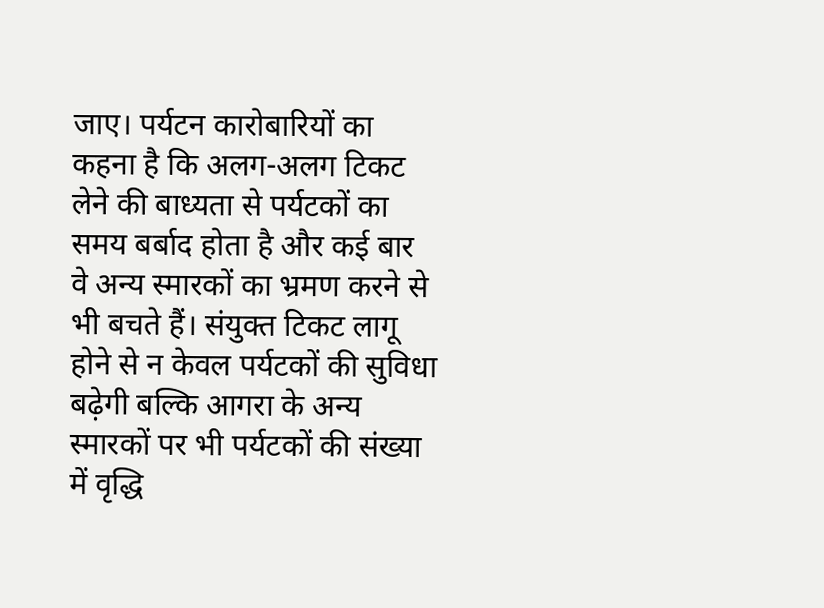जाए। पर्यटन कारोबारियों का कहना है कि अलग-अलग टिकट लेने की बाध्यता से पर्यटकों का समय बर्बाद होता है और कई बार वे अन्य स्मारकों का भ्रमण करने से भी बचते हैं। संयुक्त टिकट लागू होने से न केवल पर्यटकों की सुविधा बढ़ेगी बल्कि आगरा के अन्य स्मारकों पर भी पर्यटकों की संख्या में वृद्धि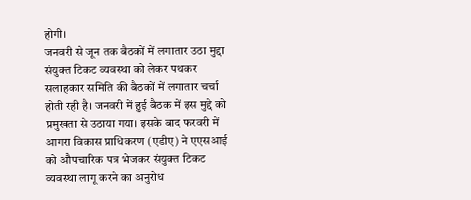होगी।
जनवरी से जून तक बैठकों में लगातार उठा मुद्दा
संयुक्त टिकट व्यवस्था को लेकर पथकर सलाहकार समिति की बैठकों में लगातार चर्चा होती रही है। जनवरी में हुई बैठक में इस मुद्दे को प्रमुखता से उठाया गया। इसके बाद फरवरी में आगरा विकास प्राधिकरण (एडीए) ने एएसआई को औपचारिक पत्र भेजकर संयुक्त टिकट व्यवस्था लागू करने का अनुरोध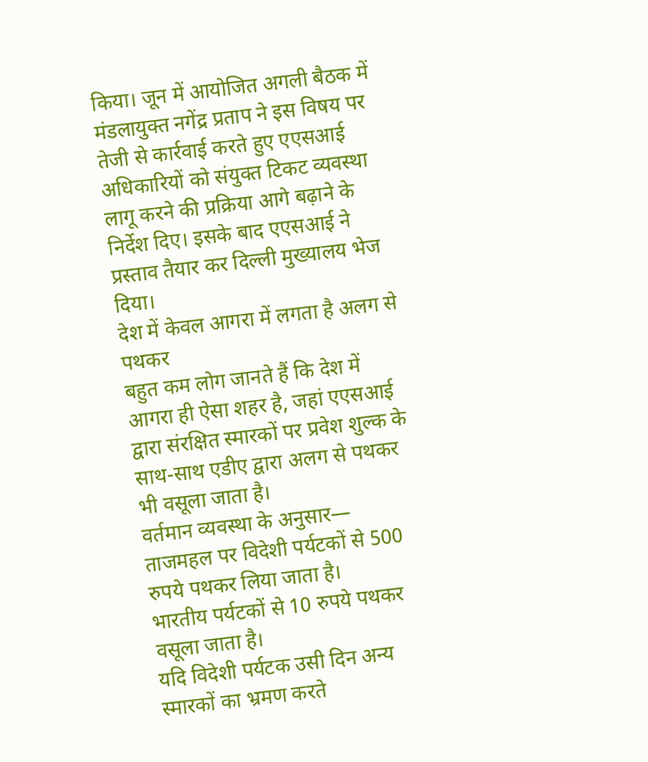किया। जून में आयोजित अगली बैठक में मंडलायुक्त नगेंद्र प्रताप ने इस विषय पर तेजी से कार्रवाई करते हुए एएसआई अधिकारियों को संयुक्त टिकट व्यवस्था लागू करने की प्रक्रिया आगे बढ़ाने के निर्देश दिए। इसके बाद एएसआई ने प्रस्ताव तैयार कर दिल्ली मुख्यालय भेज दिया।
देश में केवल आगरा में लगता है अलग से पथकर
बहुत कम लोग जानते हैं कि देश में आगरा ही ऐसा शहर है, जहां एएसआई द्वारा संरक्षित स्मारकों पर प्रवेश शुल्क के साथ-साथ एडीए द्वारा अलग से पथकर भी वसूला जाता है।
वर्तमान व्यवस्था के अनुसार—
ताजमहल पर विदेशी पर्यटकों से 500 रुपये पथकर लिया जाता है।
भारतीय पर्यटकों से 10 रुपये पथकर वसूला जाता है।
यदि विदेशी पर्यटक उसी दिन अन्य स्मारकों का भ्रमण करते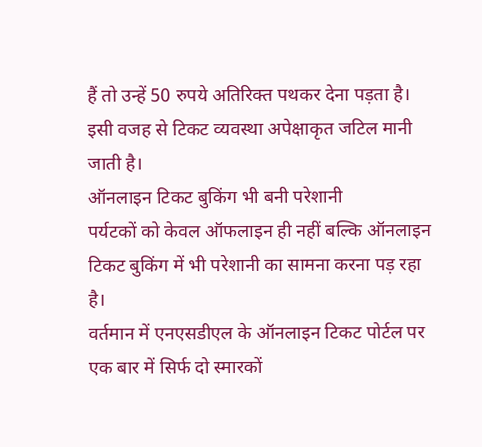हैं तो उन्हें 50 रुपये अतिरिक्त पथकर देना पड़ता है। इसी वजह से टिकट व्यवस्था अपेक्षाकृत जटिल मानी जाती है।
ऑनलाइन टिकट बुकिंग भी बनी परेशानी
पर्यटकों को केवल ऑफलाइन ही नहीं बल्कि ऑनलाइन टिकट बुकिंग में भी परेशानी का सामना करना पड़ रहा है।
वर्तमान में एनएसडीएल के ऑनलाइन टिकट पोर्टल पर एक बार में सिर्फ दो स्मारकों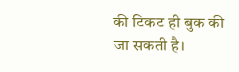की टिकट ही बुक की जा सकती है।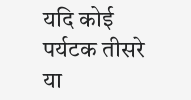यदि कोई पर्यटक तीसरे या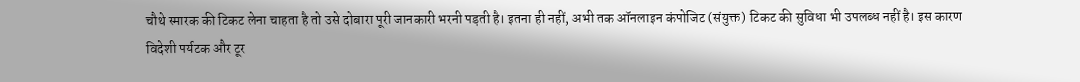चौथे स्मारक की टिकट लेना चाहता है तो उसे दोबारा पूरी जानकारी भरनी पड़ती है। इतना ही नहीं, अभी तक ऑनलाइन कंपोजिट (संयुक्त) टिकट की सुविधा भी उपलब्ध नहीं है। इस कारण विदेशी पर्यटक और टूर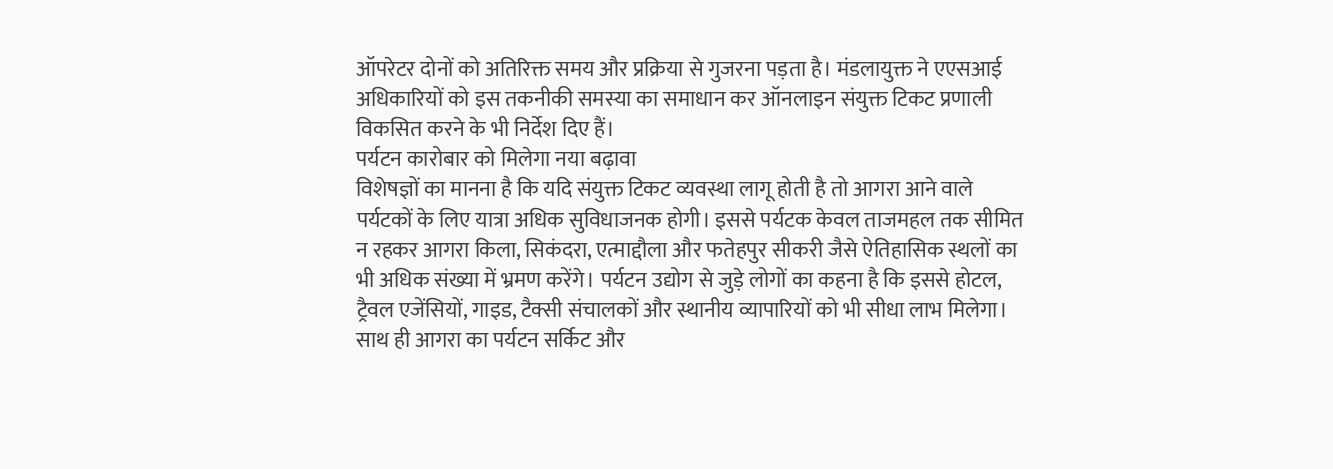ऑपरेटर दोनों को अतिरिक्त समय और प्रक्रिया से गुजरना पड़ता है। मंडलायुक्त ने एएसआई अधिकारियों को इस तकनीकी समस्या का समाधान कर ऑनलाइन संयुक्त टिकट प्रणाली विकसित करने के भी निर्देश दिए हैं।
पर्यटन कारोबार को मिलेगा नया बढ़ावा
विशेषज्ञों का मानना है कि यदि संयुक्त टिकट व्यवस्था लागू होती है तो आगरा आने वाले पर्यटकों के लिए यात्रा अधिक सुविधाजनक होगी। इससे पर्यटक केवल ताजमहल तक सीमित न रहकर आगरा किला, सिकंदरा, एत्माद्दौला और फतेहपुर सीकरी जैसे ऐतिहासिक स्थलों का भी अधिक संख्या में भ्रमण करेंगे। पर्यटन उद्योग से जुड़े लोगों का कहना है कि इससे होटल, ट्रैवल एजेंसियों, गाइड, टैक्सी संचालकों और स्थानीय व्यापारियों को भी सीधा लाभ मिलेगा। साथ ही आगरा का पर्यटन सर्किट और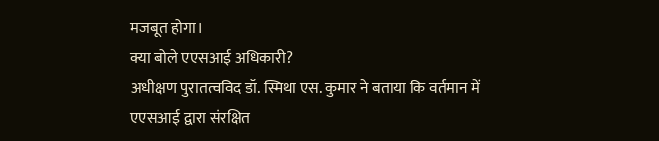मजबूत होगा।
क्या बोले एएसआई अधिकारी?
अधीक्षण पुरातत्वविद डॉ. स्मिथा एस. कुमार ने बताया कि वर्तमान में एएसआई द्वारा संरक्षित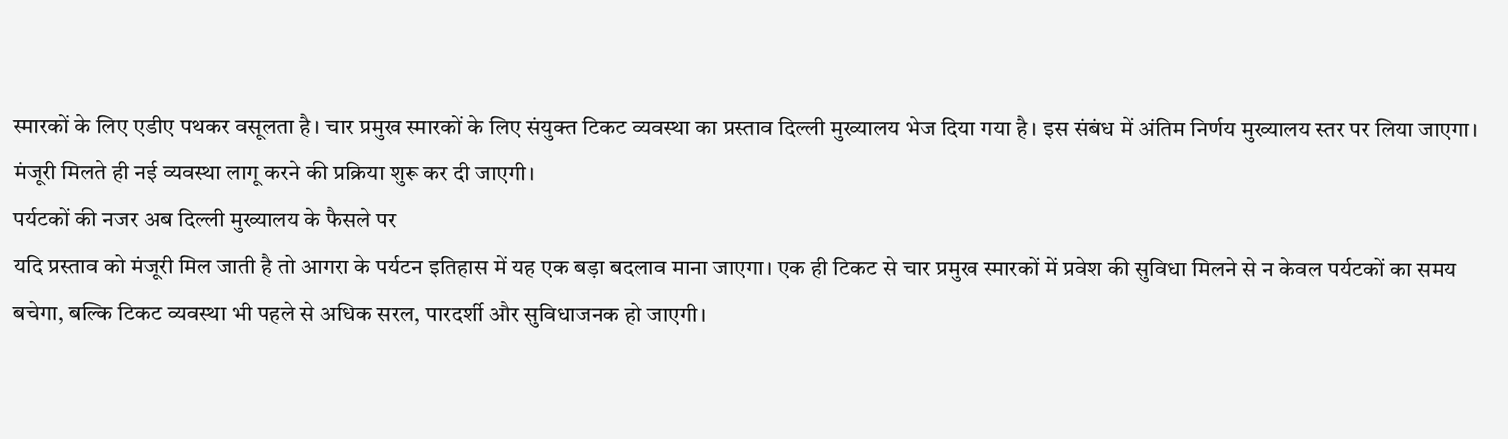स्मारकों के लिए एडीए पथकर वसूलता है। चार प्रमुख स्मारकों के लिए संयुक्त टिकट व्यवस्था का प्रस्ताव दिल्ली मुख्यालय भेज दिया गया है। इस संबंध में अंतिम निर्णय मुख्यालय स्तर पर लिया जाएगा। मंजूरी मिलते ही नई व्यवस्था लागू करने की प्रक्रिया शुरू कर दी जाएगी।
पर्यटकों की नजर अब दिल्ली मुख्यालय के फैसले पर
यदि प्रस्ताव को मंजूरी मिल जाती है तो आगरा के पर्यटन इतिहास में यह एक बड़ा बदलाव माना जाएगा। एक ही टिकट से चार प्रमुख स्मारकों में प्रवेश की सुविधा मिलने से न केवल पर्यटकों का समय बचेगा, बल्कि टिकट व्यवस्था भी पहले से अधिक सरल, पारदर्शी और सुविधाजनक हो जाएगी।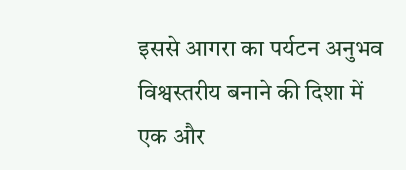इससे आगरा का पर्यटन अनुभव विश्वस्तरीय बनाने की दिशा में एक और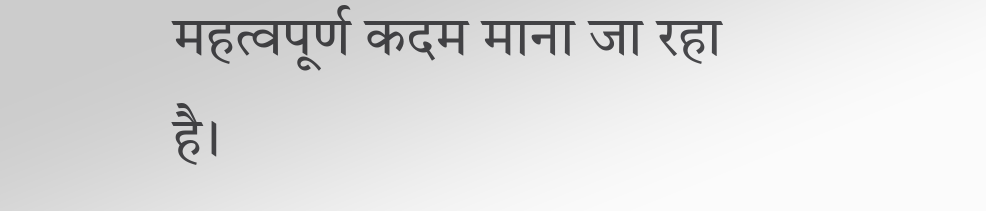महत्वपूर्ण कदम माना जा रहा है।